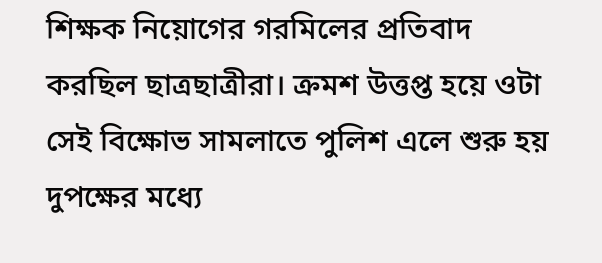শিক্ষক নিয়োগের গরমিলের প্রতিবাদ করছিল ছাত্রছাত্রীরা। ক্রমশ উত্তপ্ত হয়ে ওটা সেই বিক্ষোভ সামলাতে পুলিশ এলে শুরু হয় দুপক্ষের মধ্যে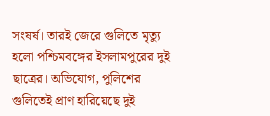সংষর্ষ। তারই জেরে গুলিতে মৃত্যু হলো পশ্চিমবঙ্গের ইসলামপুরের দুই ছাত্রের। অভিযোগ, পুলিশের গুলিতেই প্রাণ হারিয়েছে দুই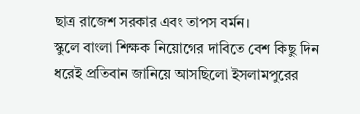ছাত্র রাজেশ সরকার এবং তাপস বর্মন।
স্কুলে বাংলা শিক্ষক নিয়োগের দাবিতে বেশ কিছু দিন ধরেই প্রতিবান জানিয়ে আসছিলো ইসলামপুরের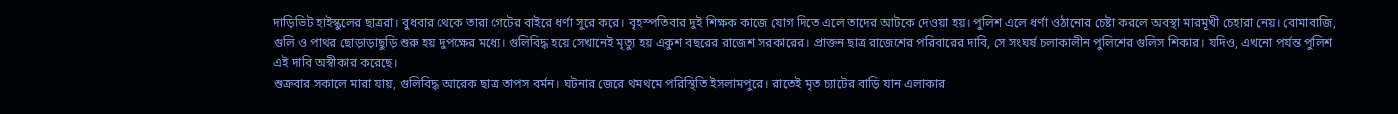দাড়িভিট হাইস্কুলের ছাত্ররা। বুধবার থেকে তারা গেটের বাইরে ধর্ণা সুরে করে। বৃহস্পতিবার দুই শিক্ষক কাজে যোগ দিতে এলে তাদের আটকে দেওয়া হয়। পুলিশ এলে ধর্ণা ওঠানোর চেষ্টা করলে অবস্থা মারমূখী চেহারা নেয়। বোমাবাজি, গুলি ও পাথর ছোড়াড়াছুড়ি শুরু হয় দুপক্ষের মধ্যে। গুলিবিদ্ধ হয়ে সেখানেই মৃত্যু হয় একুশ বছরের রাজেশ সরকারের। প্রাক্তন ছাত্র রাজেশের পরিবারের দাবি, সে সংঘর্ষ চলাকালীন পুলিশের গুলিস শিকার। যদিও, এখনো পর্যন্ত পুলিশ এই দাবি অস্বীকার করেছে।
শুক্রবার সকালে মারা যায়, গুলিবিদ্ধ আরেক ছাত্র তাপস বর্মন। ঘটনার জেরে থমথমে পরিস্থিতি ইসলামপুরে। রাতেই মৃত চ্যাটের বাড়ি যান এলাকার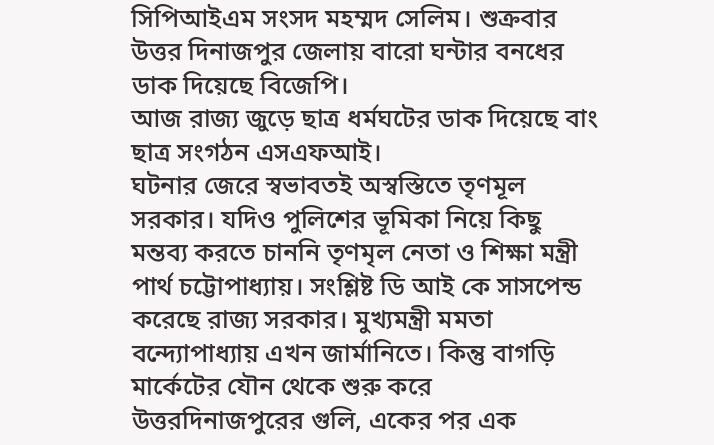সিপিআইএম সংসদ মহম্মদ সেলিম। শুক্রবার উত্তর দিনাজপুর জেলায় বারো ঘন্টার বনধের ডাক দিয়েছে বিজেপি।
আজ রাজ্য জুড়ে ছাত্র ধর্মঘটের ডাক দিয়েছে বাং ছাত্র সংগঠন এসএফআই।
ঘটনার জেরে স্বভাবতই অস্বস্তিতে তৃণমূল সরকার। যদিও পুলিশের ভূমিকা নিয়ে কিছু মন্তব্য করতে চাননি তৃণমৃল নেতা ও শিক্ষা মন্ত্রী পার্থ চট্টোপাধ্যায়। সংশ্লিষ্ট ডি আই কে সাসপেন্ড করেছে রাজ্য সরকার। মুখ্যমন্ত্রী মমতা বন্দ্যোপাধ্যায় এখন জার্মানিতে। কিন্তু বাগড়ি মার্কেটের যৌন থেকে শুরু করে উত্তরদিনাজপুরের গুলি, একের পর এক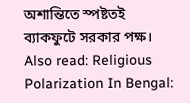অশান্তিতে স্পষ্টতই ব্যাকফুটে সরকার পক্ষ।
Also read: Religious Polarization In Bengal: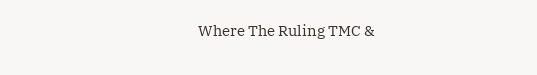Where The Ruling TMC &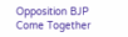Opposition BJP Come Together